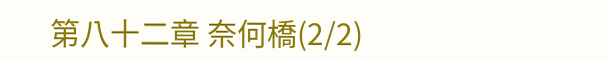第八十二章 奈何橋(2/2)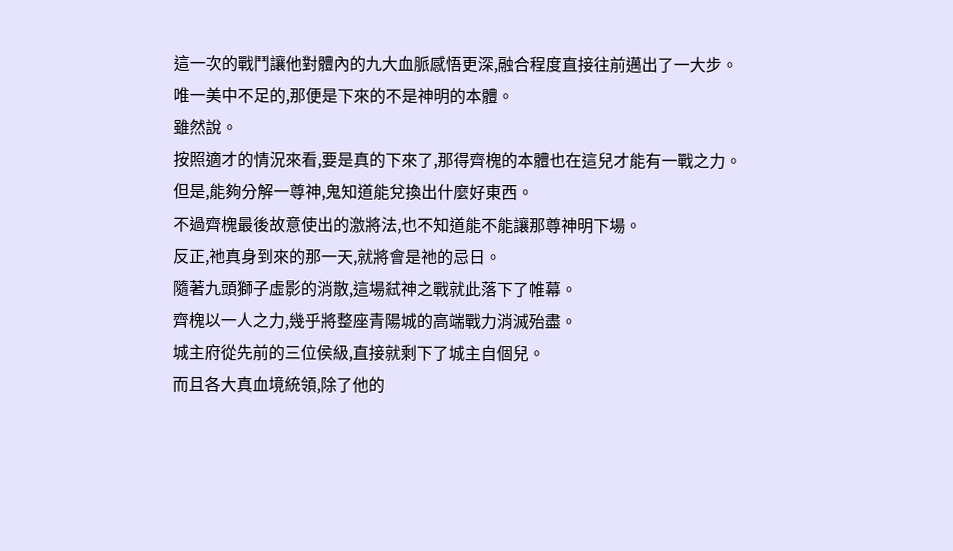這一次的戰鬥讓他對體內的九大血脈感悟更深,融合程度直接往前邁出了一大步。
唯一美中不足的,那便是下來的不是神明的本體。
雖然說。
按照適才的情況來看,要是真的下來了,那得齊槐的本體也在這兒才能有一戰之力。
但是,能夠分解一尊神,鬼知道能兌換出什麼好東西。
不過齊槐最後故意使出的激將法,也不知道能不能讓那尊神明下場。
反正,祂真身到來的那一天,就將會是祂的忌日。
隨著九頭獅子虛影的消散,這場弒神之戰就此落下了帷幕。
齊槐以一人之力,幾乎將整座青陽城的高端戰力消滅殆盡。
城主府從先前的三位侯級,直接就剩下了城主自個兒。
而且各大真血境統領,除了他的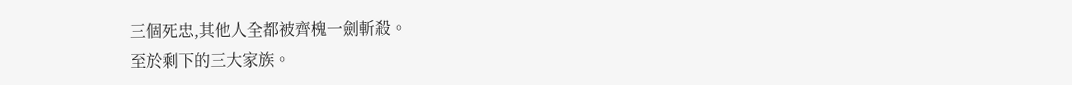三個死忠,其他人全都被齊槐一劍斬殺。
至於剩下的三大家族。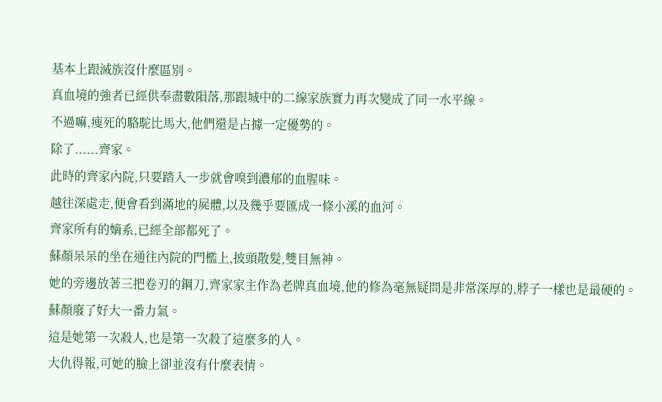基本上跟滅族沒什麼區別。
真血境的強者已經供奉盡數隕落,那跟城中的二線家族實力再次變成了同一水平線。
不過嘛,瘦死的駱駝比馬大,他們還是占據一定優勢的。
除了......齊家。
此時的齊家內院,只要踏入一步就會嗅到濃郁的血腥味。
越往深處走,便會看到滿地的屍體,以及幾乎要匯成一條小溪的血河。
齊家所有的嫡系,已經全部都死了。
蘇顏呆呆的坐在通往內院的門檻上,披頭散髮,雙目無神。
她的旁邊放著三把卷刃的鋼刀,齊家家主作為老牌真血境,他的修為毫無疑問是非常深厚的,脖子一樣也是最硬的。
蘇顏廢了好大一番力氣。
這是她第一次殺人,也是第一次殺了這麼多的人。
大仇得報,可她的臉上卻並沒有什麼表情。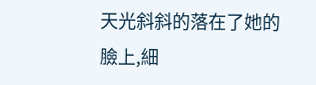天光斜斜的落在了她的臉上,細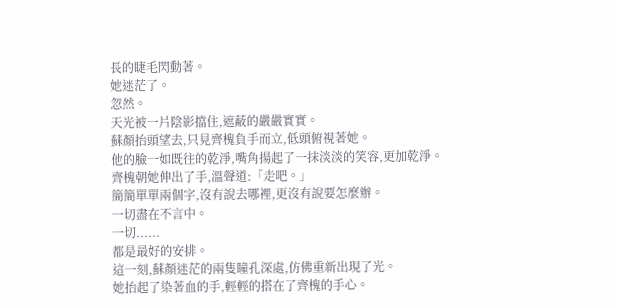長的睫毛閃動著。
她迷茫了。
忽然。
天光被一片陰影擋住,遮蔽的嚴嚴實實。
蘇顏抬頭望去,只見齊槐負手而立,低頭俯視著她。
他的臉一如既往的乾淨,嘴角揚起了一抹淡淡的笑容,更加乾淨。
齊槐朝她伸出了手,溫聲道:「走吧。」
簡簡單單兩個字,沒有說去哪裡,更沒有說要怎麼辦。
一切盡在不言中。
一切......
都是最好的安排。
這一刻,蘇顏迷茫的兩隻瞳孔深處,仿佛重新出現了光。
她抬起了染著血的手,輕輕的搭在了齊槐的手心。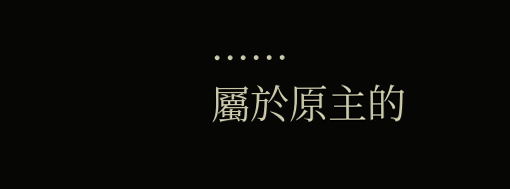......
屬於原主的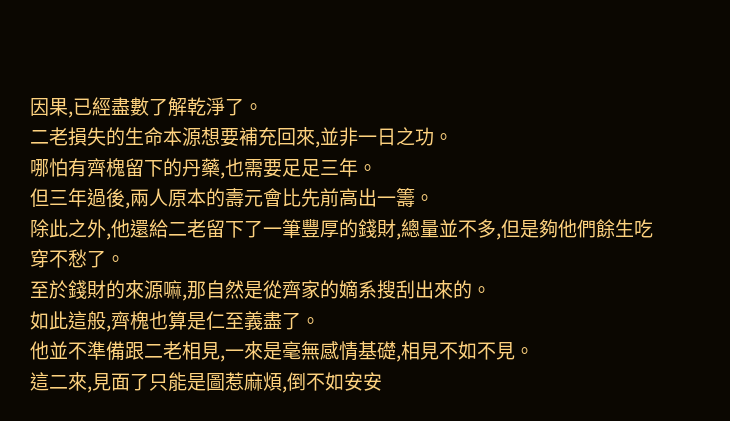因果,已經盡數了解乾淨了。
二老損失的生命本源想要補充回來,並非一日之功。
哪怕有齊槐留下的丹藥,也需要足足三年。
但三年過後,兩人原本的壽元會比先前高出一籌。
除此之外,他還給二老留下了一筆豐厚的錢財,總量並不多,但是夠他們餘生吃穿不愁了。
至於錢財的來源嘛,那自然是從齊家的嫡系搜刮出來的。
如此這般,齊槐也算是仁至義盡了。
他並不準備跟二老相見,一來是毫無感情基礎,相見不如不見。
這二來,見面了只能是圖惹麻煩,倒不如安安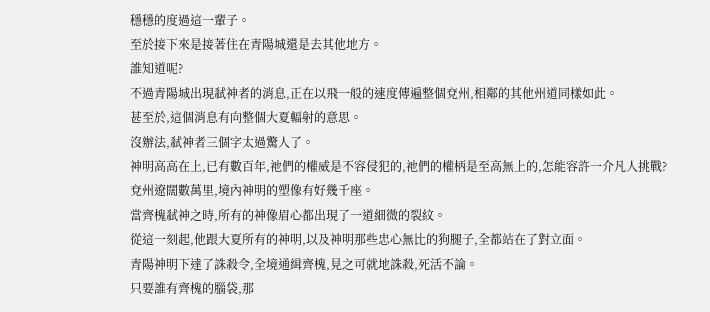穩穩的度過這一輩子。
至於接下來是接著住在青陽城還是去其他地方。
誰知道呢?
不過青陽城出現弒神者的消息,正在以飛一般的速度傳遍整個兗州,相鄰的其他州道同樣如此。
甚至於,這個消息有向整個大夏輻射的意思。
沒辦法,弒神者三個字太過驚人了。
神明高高在上,已有數百年,祂們的權威是不容侵犯的,祂們的權柄是至高無上的,怎能容許一介凡人挑戰?
兗州遼闊數萬里,境內神明的塑像有好幾千座。
當齊槐弒神之時,所有的神像眉心都出現了一道細微的裂紋。
從這一刻起,他跟大夏所有的神明,以及神明那些忠心無比的狗腿子,全都站在了對立面。
青陽神明下達了誅殺令,全境通緝齊槐,見之可就地誅殺,死活不論。
只要誰有齊槐的腦袋,那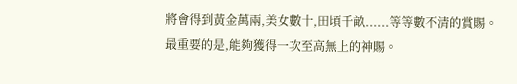將會得到黃金萬兩,美女數十,田頃千畝......等等數不清的賞賜。
最重要的是,能夠獲得一次至高無上的神賜。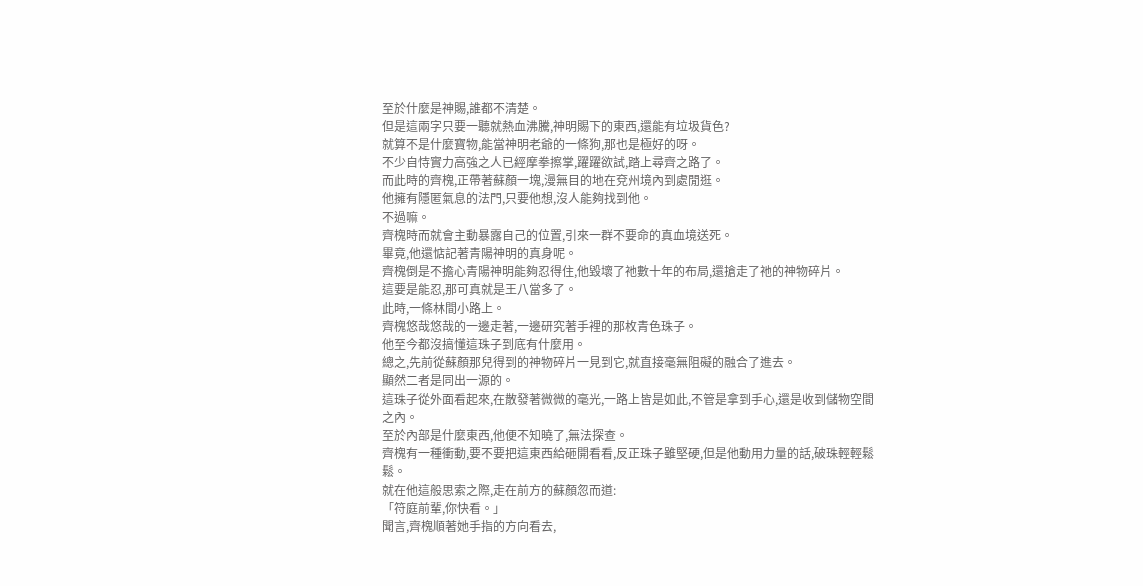至於什麼是神賜,誰都不清楚。
但是這兩字只要一聽就熱血沸騰,神明賜下的東西,還能有垃圾貨色?
就算不是什麼寶物,能當神明老爺的一條狗,那也是極好的呀。
不少自恃實力高強之人已經摩拳擦掌,躍躍欲試,踏上尋齊之路了。
而此時的齊槐,正帶著蘇顏一塊,漫無目的地在兗州境內到處閒逛。
他擁有隱匿氣息的法門,只要他想,沒人能夠找到他。
不過嘛。
齊槐時而就會主動暴露自己的位置,引來一群不要命的真血境送死。
畢竟,他還惦記著青陽神明的真身呢。
齊槐倒是不擔心青陽神明能夠忍得住,他毀壞了祂數十年的布局,還搶走了祂的神物碎片。
這要是能忍,那可真就是王八當多了。
此時,一條林間小路上。
齊槐悠哉悠哉的一邊走著,一邊研究著手裡的那枚青色珠子。
他至今都沒搞懂這珠子到底有什麼用。
總之,先前從蘇顏那兒得到的神物碎片一見到它,就直接毫無阻礙的融合了進去。
顯然二者是同出一源的。
這珠子從外面看起來,在散發著微微的毫光,一路上皆是如此,不管是拿到手心,還是收到儲物空間之內。
至於內部是什麼東西,他便不知曉了,無法探查。
齊槐有一種衝動,要不要把這東西給砸開看看,反正珠子雖堅硬,但是他動用力量的話,破珠輕輕鬆鬆。
就在他這般思索之際,走在前方的蘇顏忽而道:
「符庭前輩,你快看。」
聞言,齊槐順著她手指的方向看去,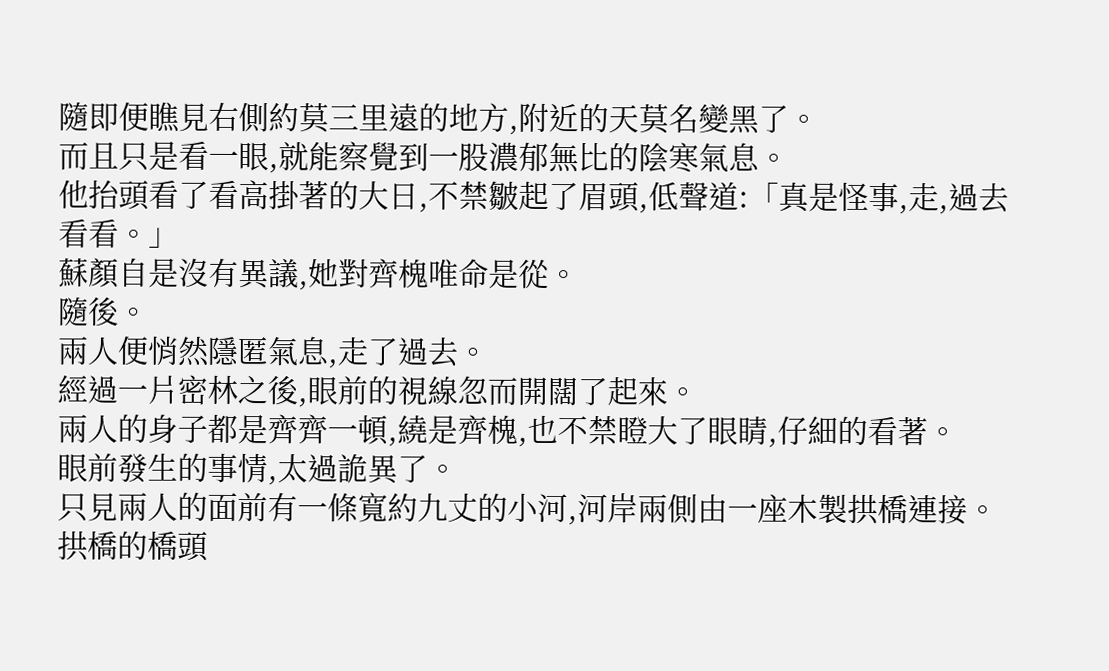隨即便瞧見右側約莫三里遠的地方,附近的天莫名變黑了。
而且只是看一眼,就能察覺到一股濃郁無比的陰寒氣息。
他抬頭看了看高掛著的大日,不禁皺起了眉頭,低聲道:「真是怪事,走,過去看看。」
蘇顏自是沒有異議,她對齊槐唯命是從。
隨後。
兩人便悄然隱匿氣息,走了過去。
經過一片密林之後,眼前的視線忽而開闊了起來。
兩人的身子都是齊齊一頓,繞是齊槐,也不禁瞪大了眼睛,仔細的看著。
眼前發生的事情,太過詭異了。
只見兩人的面前有一條寬約九丈的小河,河岸兩側由一座木製拱橋連接。
拱橋的橋頭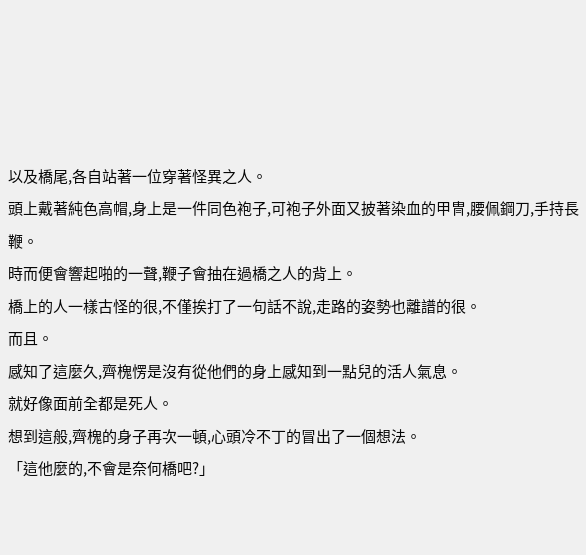以及橋尾,各自站著一位穿著怪異之人。
頭上戴著純色高帽,身上是一件同色袍子,可袍子外面又披著染血的甲冑,腰佩鋼刀,手持長鞭。
時而便會響起啪的一聲,鞭子會抽在過橋之人的背上。
橋上的人一樣古怪的很,不僅挨打了一句話不說,走路的姿勢也離譜的很。
而且。
感知了這麼久,齊槐愣是沒有從他們的身上感知到一點兒的活人氣息。
就好像面前全都是死人。
想到這般,齊槐的身子再次一頓,心頭冷不丁的冒出了一個想法。
「這他麼的,不會是奈何橋吧?」